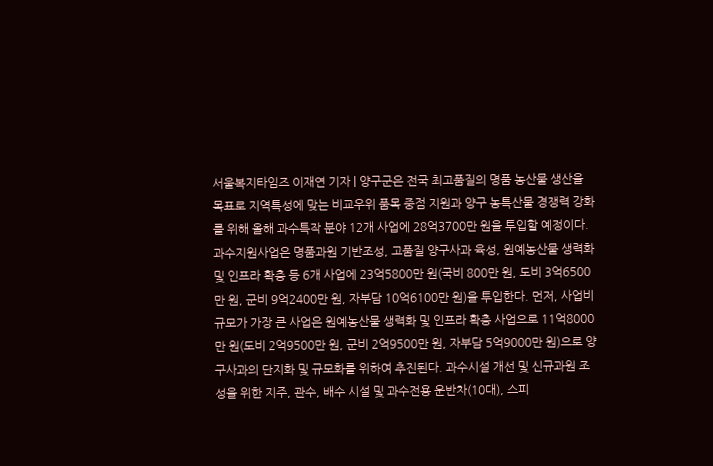서울복지타임즈 이재연 기자 | 양구군은 전국 최고품질의 명품 농산물 생산을 목표로 지역특성에 맞는 비교우위 품목 중점 지원과 양구 농특산물 경쟁력 강화를 위해 올해 과수특작 분야 12개 사업에 28억3700만 원을 투입할 예정이다. 과수지원사업은 명품과원 기반조성, 고품질 양구사과 육성, 원예농산물 생력화 및 인프라 확충 등 6개 사업에 23억5800만 원(국비 800만 원, 도비 3억6500만 원, 군비 9억2400만 원, 자부담 10억6100만 원)을 투입한다. 먼저, 사업비 규모가 가장 큰 사업은 원예농산물 생력화 및 인프라 확충 사업으로 11억8000만 원(도비 2억9500만 원, 군비 2억9500만 원, 자부담 5억9000만 원)으로 양구사과의 단지화 및 규모화를 위하여 추진된다. 과수시설 개선 및 신규과원 조성을 위한 지주, 관수, 배수 시설 및 과수전용 운반차(10대), 스피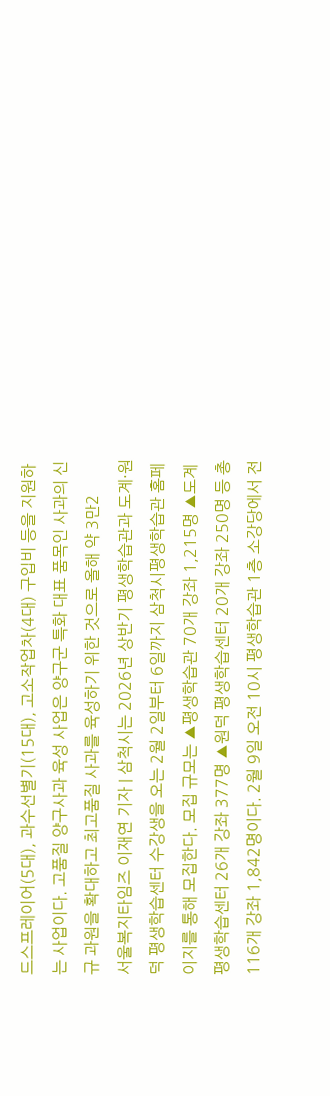드스프레이어(5대), 과수선별기(15대), 고소작업차(4대) 구입비 등을 지원하는 사업이다. 고품질 양구사과 육성 사업은 양구군 특화 대표 품목인 사과의 신규 과원을 확대하고 최고품질 사과를 육성하기 위한 것으로 올해 약 3만2
서울복지타임즈 이재연 기자 | 삼척시는 2026년 상반기 평생학습관과 도계·원덕 평생학습센터 수강생을 오는 2월 2일부터 6일까지 삼척시평생학습관 홈페이지를 통해 모집한다. 모집 규모는 ▲평생학습관 70개 강좌 1,215명 ▲도계 평생학습센터 26개 강좌 377명 ▲원덕 평생학습센터 20개 강좌 250명 등 총 116개 강좌 1,842명이다. 2월 9일 오전 10시 평생학습관 1층 소강당에서 전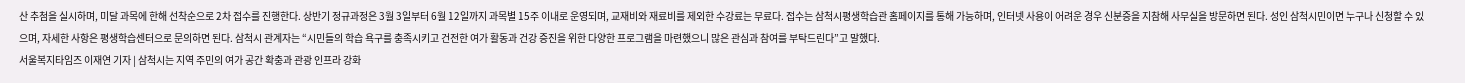산 추첨을 실시하며, 미달 과목에 한해 선착순으로 2차 접수를 진행한다. 상반기 정규과정은 3월 3일부터 6월 12일까지 과목별 15주 이내로 운영되며, 교재비와 재료비를 제외한 수강료는 무료다. 접수는 삼척시평생학습관 홈페이지를 통해 가능하며, 인터넷 사용이 어려운 경우 신분증을 지참해 사무실을 방문하면 된다. 성인 삼척시민이면 누구나 신청할 수 있으며, 자세한 사항은 평생학습센터으로 문의하면 된다. 삼척시 관계자는 “시민들의 학습 욕구를 충족시키고 건전한 여가 활동과 건강 증진을 위한 다양한 프로그램을 마련했으니 많은 관심과 참여를 부탁드린다”고 말했다.
서울복지타임즈 이재연 기자 | 삼척시는 지역 주민의 여가 공간 확충과 관광 인프라 강화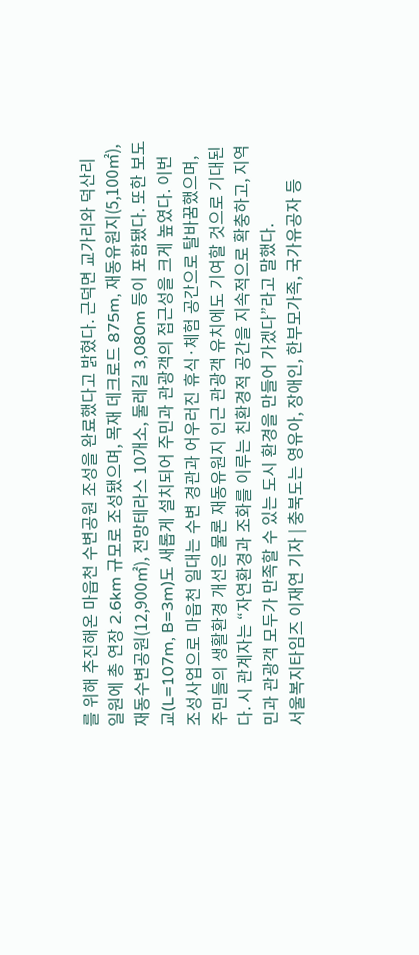를 위해 추진해온 마읍천 수변공원 조성을 완료했다고 밝혔다. 근덕면 교가리와 덕산리 일원에 총 연장 2.6km 규모로 조성됐으며, 목재 데크로드 875m, 재동유원지(5,100㎡), 재동수변공원(12,900㎡), 전망테라스 10개소, 둘레길 3,080m 등이 포함됐다. 또한 보도교(L=107m, B=3m)도 새롭게 설치되어 주민과 관광객의 접근성을 크게 높였다. 이번 조성사업으로 마읍천 일대는 수변 경관과 어우러진 휴식·체험 공간으로 탈바꿈했으며, 주민들의 생활환경 개선은 물론 재동유원지 인근 관광객 유치에도 기여할 것으로 기대된다. 시 관계자는 “자연환경과 조화를 이루는 친환경적 공간을 지속적으로 확충하고, 지역민과 관광객 모두가 만족할 수 있는 도시 환경을 만들어 가겠다”라고 말했다.
서울복지타임즈 이재연 기자 | 충북도는 영유아, 장애인, 한부모가족, 국가유공자 등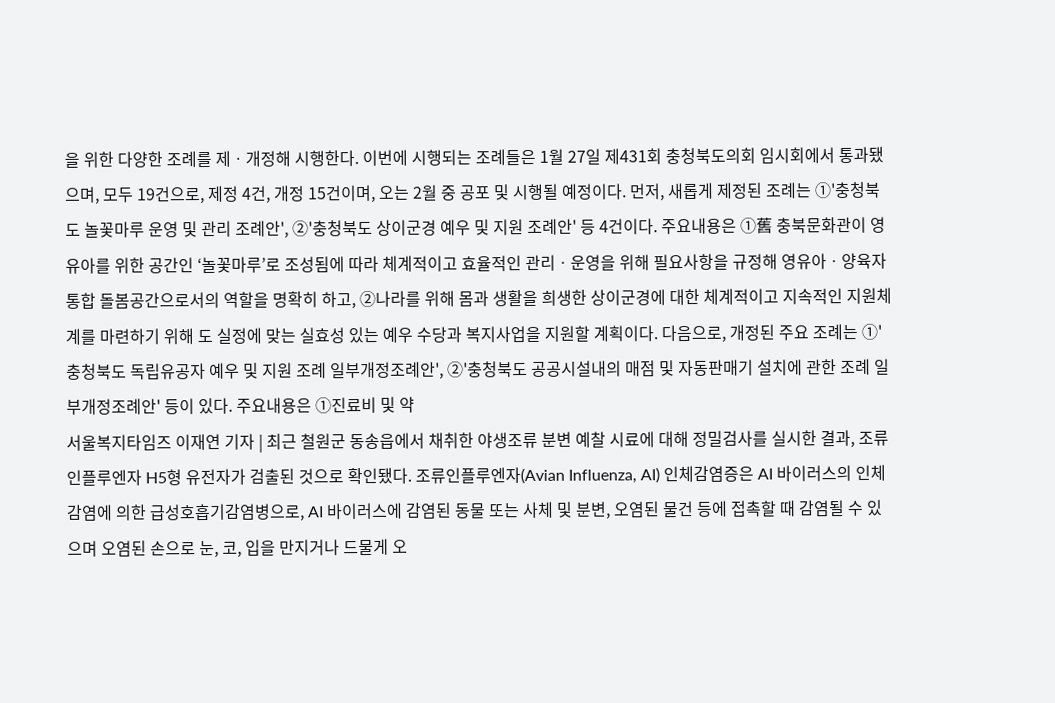을 위한 다양한 조례를 제ㆍ개정해 시행한다. 이번에 시행되는 조례들은 1월 27일 제431회 충청북도의회 임시회에서 통과됐으며, 모두 19건으로, 제정 4건, 개정 15건이며, 오는 2월 중 공포 및 시행될 예정이다. 먼저, 새롭게 제정된 조례는 ①'충청북도 놀꽃마루 운영 및 관리 조례안', ②'충청북도 상이군경 예우 및 지원 조례안' 등 4건이다. 주요내용은 ①舊 충북문화관이 영유아를 위한 공간인 ‘놀꽃마루’로 조성됨에 따라 체계적이고 효율적인 관리ㆍ운영을 위해 필요사항을 규정해 영유아ㆍ양육자 통합 돌봄공간으로서의 역할을 명확히 하고, ②나라를 위해 몸과 생활을 희생한 상이군경에 대한 체계적이고 지속적인 지원체계를 마련하기 위해 도 실정에 맞는 실효성 있는 예우 수당과 복지사업을 지원할 계획이다. 다음으로, 개정된 주요 조례는 ①'충청북도 독립유공자 예우 및 지원 조례 일부개정조례안', ②'충청북도 공공시설내의 매점 및 자동판매기 설치에 관한 조례 일부개정조례안' 등이 있다. 주요내용은 ①진료비 및 약
서울복지타임즈 이재연 기자 | 최근 철원군 동송읍에서 채취한 야생조류 분변 예찰 시료에 대해 정밀검사를 실시한 결과, 조류인플루엔자 H5형 유전자가 검출된 것으로 확인됐다. 조류인플루엔자(Avian Influenza, AI) 인체감염증은 AI 바이러스의 인체감염에 의한 급성호흡기감염병으로, AI 바이러스에 감염된 동물 또는 사체 및 분변, 오염된 물건 등에 접촉할 때 감염될 수 있으며 오염된 손으로 눈, 코, 입을 만지거나 드물게 오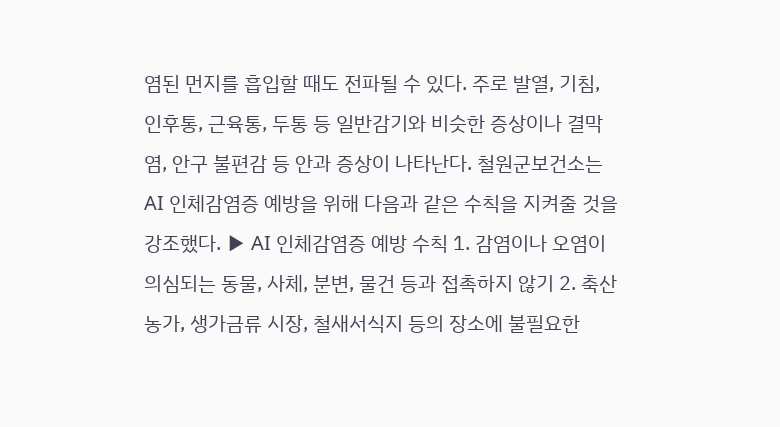염된 먼지를 흡입할 때도 전파될 수 있다. 주로 발열, 기침, 인후통, 근육통, 두통 등 일반감기와 비슷한 증상이나 결막염, 안구 불편감 등 안과 증상이 나타난다. 철원군보건소는 AI 인체감염증 예방을 위해 다음과 같은 수칙을 지켜줄 것을 강조했다. ▶ AI 인체감염증 예방 수칙 1. 감염이나 오염이 의심되는 동물, 사체, 분변, 물건 등과 접촉하지 않기 2. 축산 농가, 생가금류 시장, 철새서식지 등의 장소에 불필요한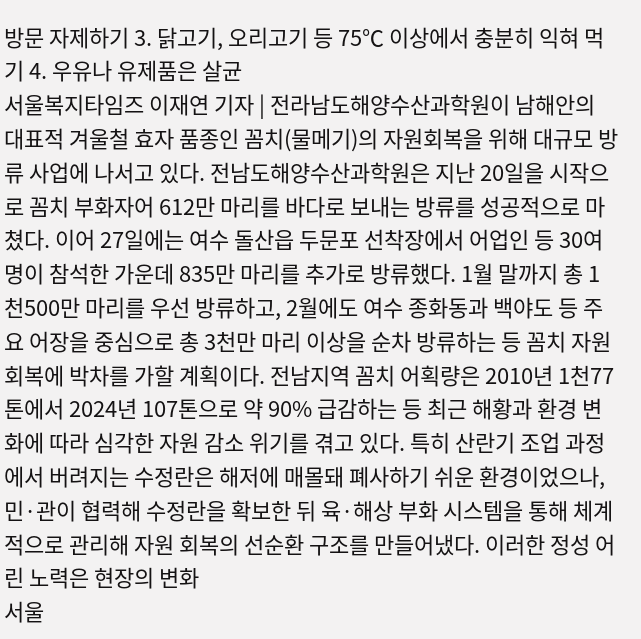방문 자제하기 3. 닭고기, 오리고기 등 75℃ 이상에서 충분히 익혀 먹기 4. 우유나 유제품은 살균
서울복지타임즈 이재연 기자 | 전라남도해양수산과학원이 남해안의 대표적 겨울철 효자 품종인 꼼치(물메기)의 자원회복을 위해 대규모 방류 사업에 나서고 있다. 전남도해양수산과학원은 지난 20일을 시작으로 꼼치 부화자어 612만 마리를 바다로 보내는 방류를 성공적으로 마쳤다. 이어 27일에는 여수 돌산읍 두문포 선착장에서 어업인 등 30여 명이 참석한 가운데 835만 마리를 추가로 방류했다. 1월 말까지 총 1천500만 마리를 우선 방류하고, 2월에도 여수 종화동과 백야도 등 주요 어장을 중심으로 총 3천만 마리 이상을 순차 방류하는 등 꼼치 자원 회복에 박차를 가할 계획이다. 전남지역 꼼치 어획량은 2010년 1천77톤에서 2024년 107톤으로 약 90% 급감하는 등 최근 해황과 환경 변화에 따라 심각한 자원 감소 위기를 겪고 있다. 특히 산란기 조업 과정에서 버려지는 수정란은 해저에 매몰돼 폐사하기 쉬운 환경이었으나, 민·관이 협력해 수정란을 확보한 뒤 육·해상 부화 시스템을 통해 체계적으로 관리해 자원 회복의 선순환 구조를 만들어냈다. 이러한 정성 어린 노력은 현장의 변화
서울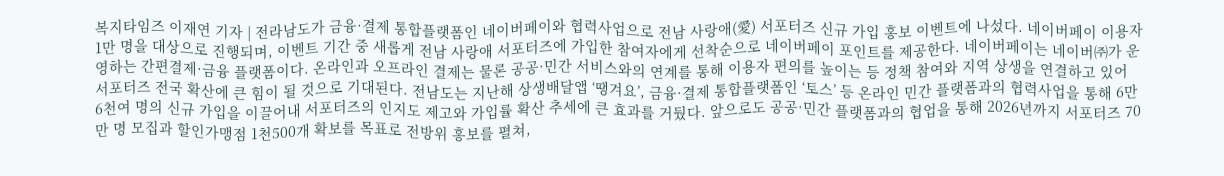복지타임즈 이재연 기자 | 전라남도가 금융·결제 통합플랫폼인 네이버페이와 협력사업으로 전남 사랑애(愛) 서포터즈 신규 가입 홍보 이벤트에 나섰다. 네이버페이 이용자 1만 명을 대상으로 진행되며, 이벤트 기간 중 새롭게 전남 사랑애 서포터즈에 가입한 참여자에게 선착순으로 네이버페이 포인트를 제공한다. 네이버페이는 네이버㈜가 운영하는 간편결제·금융 플랫폼이다. 온라인과 오프라인 결제는 물론 공공·민간 서비스와의 연계를 통해 이용자 편의를 높이는 등 정책 참여와 지역 상생을 연결하고 있어 서포터즈 전국 확산에 큰 힘이 될 것으로 기대된다. 전남도는 지난해 상생배달앱 ‘땡겨요’, 금융·결제 통합플랫폼인 ‘토스’ 등 온라인 민간 플랫폼과의 협력사업을 통해 6만 6천여 명의 신규 가입을 이끌어내 서포터즈의 인지도 제고와 가입률 확산 추세에 큰 효과를 거뒀다. 앞으로도 공공·민간 플랫폼과의 협업을 통해 2026년까지 서포터즈 70만 명 모집과 할인가맹점 1천500개 확보를 목표로 전방위 홍보를 펼쳐,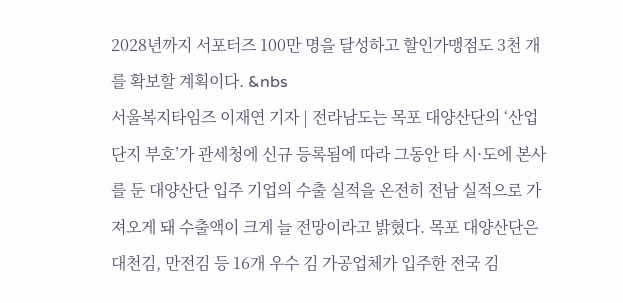2028년까지 서포터즈 100만 명을 달성하고 할인가맹점도 3천 개를 확보할 계획이다. &nbs
서울복지타임즈 이재연 기자 | 전라남도는 목포 대양산단의 ‘산업단지 부호’가 관세청에 신규 등록됨에 따라 그동안 타 시·도에 본사를 둔 대양산단 입주 기업의 수출 실적을 온전히 전남 실적으로 가져오게 돼 수출액이 크게 늘 전망이라고 밝혔다. 목포 대양산단은 대천김, 만전김 등 16개 우수 김 가공업체가 입주한 전국 김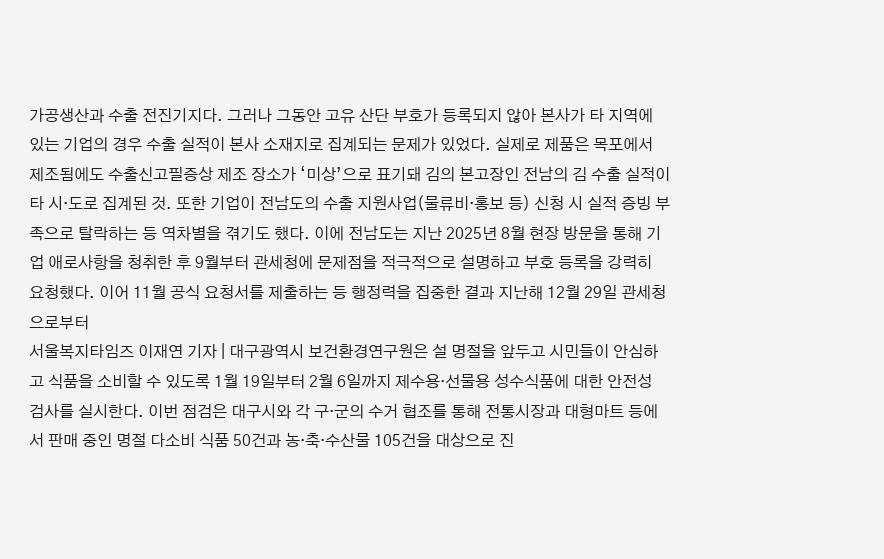가공생산과 수출 전진기지다. 그러나 그동안 고유 산단 부호가 등록되지 않아 본사가 타 지역에 있는 기업의 경우 수출 실적이 본사 소재지로 집계되는 문제가 있었다. 실제로 제품은 목포에서 제조됨에도 수출신고필증상 제조 장소가 ‘미상’으로 표기돼 김의 본고장인 전남의 김 수출 실적이 타 시·도로 집계된 것. 또한 기업이 전남도의 수출 지원사업(물류비·홍보 등) 신청 시 실적 증빙 부족으로 탈락하는 등 역차별을 겪기도 했다. 이에 전남도는 지난 2025년 8월 현장 방문을 통해 기업 애로사항을 청취한 후 9월부터 관세청에 문제점을 적극적으로 설명하고 부호 등록을 강력히 요청했다. 이어 11월 공식 요청서를 제출하는 등 행정력을 집중한 결과 지난해 12월 29일 관세청으로부터
서울복지타임즈 이재연 기자 | 대구광역시 보건환경연구원은 설 명절을 앞두고 시민들이 안심하고 식품을 소비할 수 있도록 1월 19일부터 2월 6일까지 제수용·선물용 성수식품에 대한 안전성 검사를 실시한다. 이번 점검은 대구시와 각 구·군의 수거 협조를 통해 전통시장과 대형마트 등에서 판매 중인 명절 다소비 식품 50건과 농·축·수산물 105건을 대상으로 진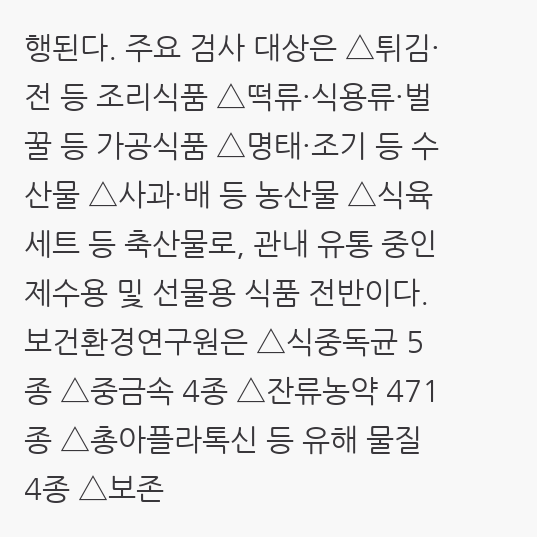행된다. 주요 검사 대상은 △튀김·전 등 조리식품 △떡류·식용류·벌꿀 등 가공식품 △명태·조기 등 수산물 △사과·배 등 농산물 △식육세트 등 축산물로, 관내 유통 중인 제수용 및 선물용 식품 전반이다. 보건환경연구원은 △식중독균 5종 △중금속 4종 △잔류농약 471종 △총아플라톡신 등 유해 물질 4종 △보존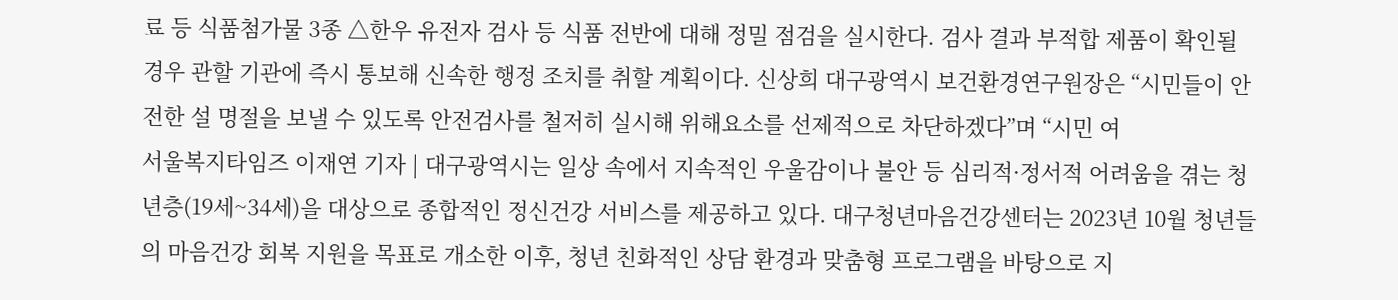료 등 식품첨가물 3종 △한우 유전자 검사 등 식품 전반에 대해 정밀 점검을 실시한다. 검사 결과 부적합 제품이 확인될 경우 관할 기관에 즉시 통보해 신속한 행정 조치를 취할 계획이다. 신상희 대구광역시 보건환경연구원장은 “시민들이 안전한 설 명절을 보낼 수 있도록 안전검사를 철저히 실시해 위해요소를 선제적으로 차단하겠다”며 “시민 여
서울복지타임즈 이재연 기자 | 대구광역시는 일상 속에서 지속적인 우울감이나 불안 등 심리적·정서적 어려움을 겪는 청년층(19세~34세)을 대상으로 종합적인 정신건강 서비스를 제공하고 있다. 대구청년마음건강센터는 2023년 10월 청년들의 마음건강 회복 지원을 목표로 개소한 이후, 청년 친화적인 상담 환경과 맞춤형 프로그램을 바탕으로 지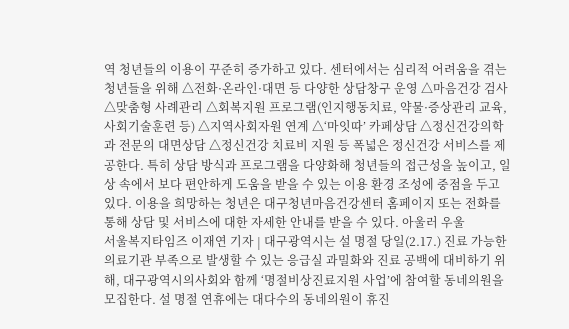역 청년들의 이용이 꾸준히 증가하고 있다. 센터에서는 심리적 어려움을 겪는 청년들을 위해 △전화·온라인·대면 등 다양한 상담창구 운영 △마음건강 검사 △맞춤형 사례관리 △회복지원 프로그램(인지행동치료, 약물·증상관리 교육, 사회기술훈련 등) △지역사회자원 연계 △‘마잇따’ 카페상담 △정신건강의학과 전문의 대면상담 △정신건강 치료비 지원 등 폭넓은 정신건강 서비스를 제공한다. 특히 상담 방식과 프로그램을 다양화해 청년들의 접근성을 높이고, 일상 속에서 보다 편안하게 도움을 받을 수 있는 이용 환경 조성에 중점을 두고 있다. 이용을 희망하는 청년은 대구청년마음건강센터 홈페이지 또는 전화를 통해 상담 및 서비스에 대한 자세한 안내를 받을 수 있다. 아울러 우울
서울복지타임즈 이재연 기자 | 대구광역시는 설 명절 당일(2.17.) 진료 가능한 의료기관 부족으로 발생할 수 있는 응급실 과밀화와 진료 공백에 대비하기 위해, 대구광역시의사회와 함께 ‘명절비상진료지원 사업’에 참여할 동네의원을 모집한다. 설 명절 연휴에는 대다수의 동네의원이 휴진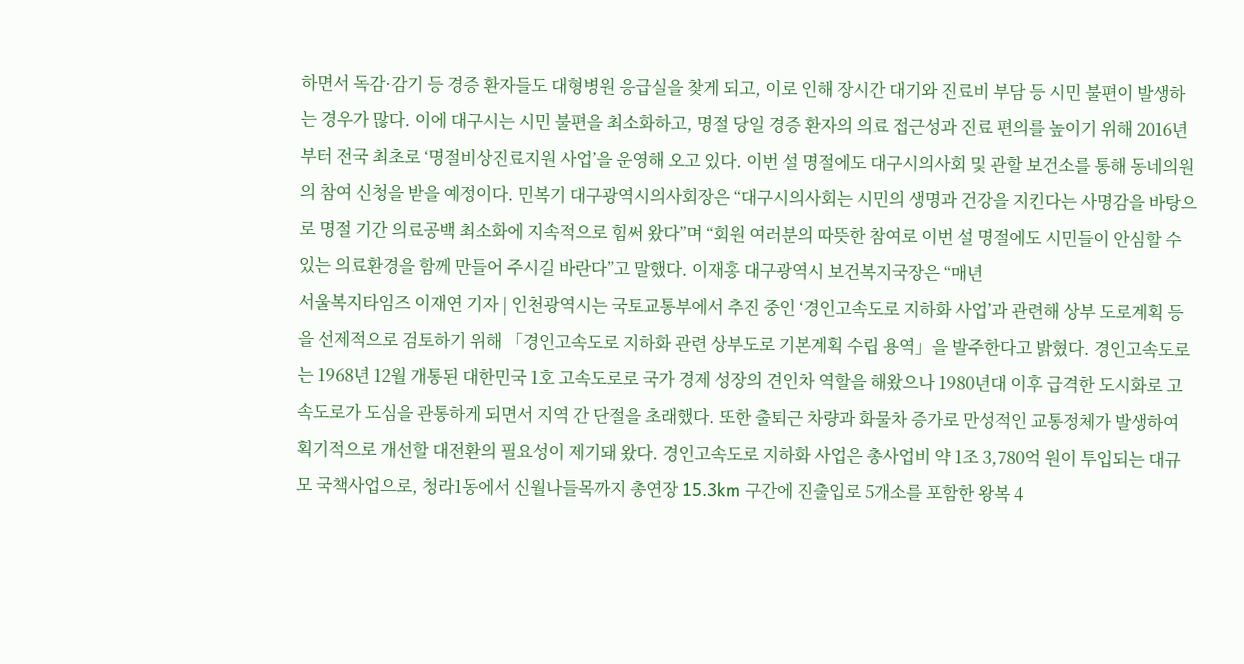하면서 독감·감기 등 경증 환자들도 대형병원 응급실을 찾게 되고, 이로 인해 장시간 대기와 진료비 부담 등 시민 불편이 발생하는 경우가 많다. 이에 대구시는 시민 불편을 최소화하고, 명절 당일 경증 환자의 의료 접근성과 진료 편의를 높이기 위해 2016년부터 전국 최초로 ‘명절비상진료지원 사업’을 운영해 오고 있다. 이번 설 명절에도 대구시의사회 및 관할 보건소를 통해 동네의원의 참여 신청을 받을 예정이다. 민복기 대구광역시의사회장은 “대구시의사회는 시민의 생명과 건강을 지킨다는 사명감을 바탕으로 명절 기간 의료공백 최소화에 지속적으로 힘써 왔다”며 “회원 여러분의 따뜻한 참여로 이번 설 명절에도 시민들이 안심할 수 있는 의료환경을 함께 만들어 주시길 바란다”고 말했다. 이재홍 대구광역시 보건복지국장은 “매년
서울복지타임즈 이재연 기자 | 인천광역시는 국토교통부에서 추진 중인 ‘경인고속도로 지하화 사업’과 관련해 상부 도로계획 등을 선제적으로 검토하기 위해 「경인고속도로 지하화 관련 상부도로 기본계획 수립 용역」을 발주한다고 밝혔다. 경인고속도로는 1968년 12월 개통된 대한민국 1호 고속도로로 국가 경제 성장의 견인차 역할을 해왔으나 1980년대 이후 급격한 도시화로 고속도로가 도심을 관통하게 되면서 지역 간 단절을 초래했다. 또한 출퇴근 차량과 화물차 증가로 만성적인 교통정체가 발생하여 획기적으로 개선할 대전환의 필요성이 제기돼 왔다. 경인고속도로 지하화 사업은 총사업비 약 1조 3,780억 원이 투입되는 대규모 국책사업으로, 청라1동에서 신월나들목까지 총연장 15.3km 구간에 진출입로 5개소를 포함한 왕복 4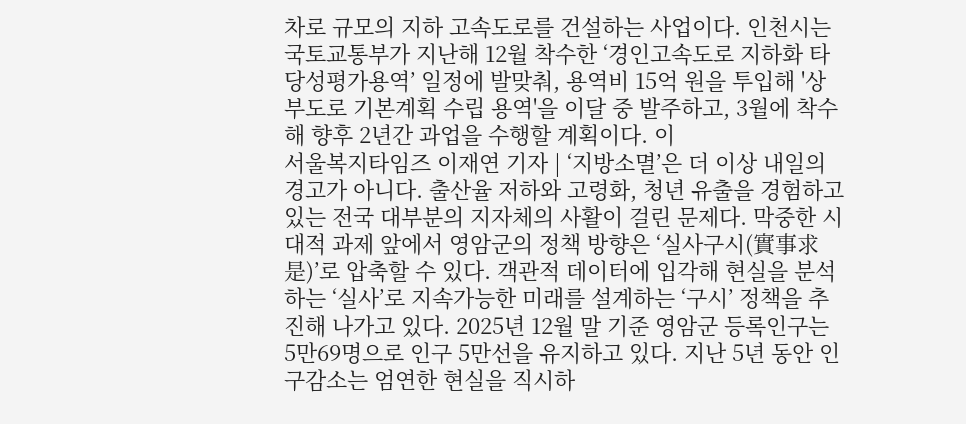차로 규모의 지하 고속도로를 건설하는 사업이다. 인천시는 국토교통부가 지난해 12월 착수한 ‘경인고속도로 지하화 타당성평가용역’ 일정에 발맞춰, 용역비 15억 원을 투입해 '상부도로 기본계획 수립 용역'을 이달 중 발주하고, 3월에 착수해 향후 2년간 과업을 수행할 계획이다. 이
서울복지타임즈 이재연 기자 | ‘지방소멸’은 더 이상 내일의 경고가 아니다. 출산율 저하와 고령화, 청년 유출을 경험하고 있는 전국 대부분의 지자체의 사활이 걸린 문제다. 막중한 시대적 과제 앞에서 영암군의 정책 방향은 ‘실사구시(實事求是)’로 압축할 수 있다. 객관적 데이터에 입각해 현실을 분석하는 ‘실사’로 지속가능한 미래를 설계하는 ‘구시’ 정책을 추진해 나가고 있다. 2025년 12월 말 기준 영암군 등록인구는 5만69명으로 인구 5만선을 유지하고 있다. 지난 5년 동안 인구감소는 엄연한 현실을 직시하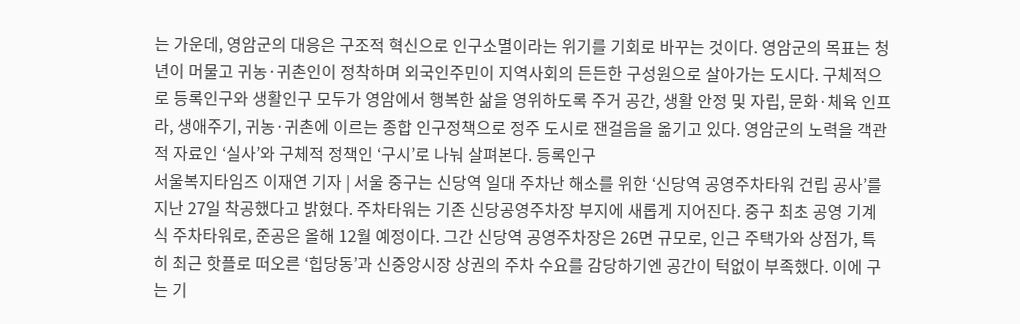는 가운데, 영암군의 대응은 구조적 혁신으로 인구소멸이라는 위기를 기회로 바꾸는 것이다. 영암군의 목표는 청년이 머물고 귀농·귀촌인이 정착하며 외국인주민이 지역사회의 든든한 구성원으로 살아가는 도시다. 구체적으로 등록인구와 생활인구 모두가 영암에서 행복한 삶을 영위하도록 주거 공간, 생활 안정 및 자립, 문화·체육 인프라, 생애주기, 귀농·귀촌에 이르는 종합 인구정책으로 정주 도시로 잰걸음을 옮기고 있다. 영암군의 노력을 객관적 자료인 ‘실사’와 구체적 정책인 ‘구시’로 나눠 살펴본다. 등록인구
서울복지타임즈 이재연 기자 | 서울 중구는 신당역 일대 주차난 해소를 위한 ‘신당역 공영주차타워 건립 공사’를 지난 27일 착공했다고 밝혔다. 주차타워는 기존 신당공영주차장 부지에 새롭게 지어진다. 중구 최초 공영 기계식 주차타워로, 준공은 올해 12월 예정이다. 그간 신당역 공영주차장은 26면 규모로, 인근 주택가와 상점가, 특히 최근 핫플로 떠오른 ‘힙당동’과 신중앙시장 상권의 주차 수요를 감당하기엔 공간이 턱없이 부족했다. 이에 구는 기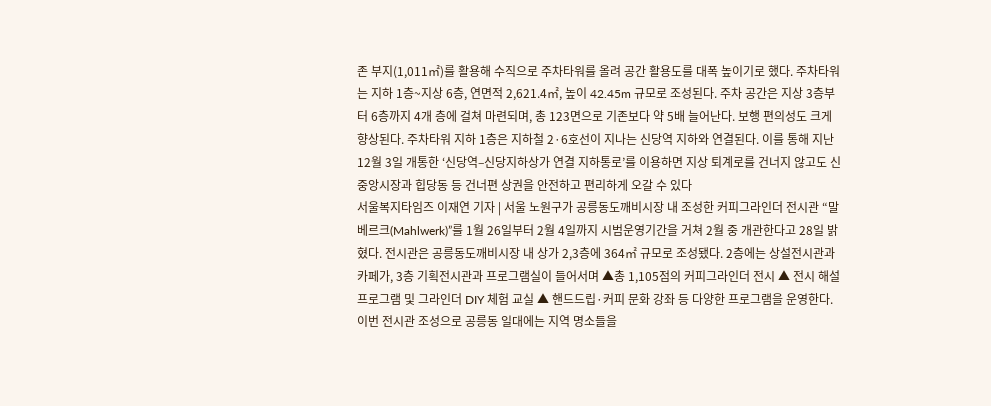존 부지(1,011㎡)를 활용해 수직으로 주차타워를 올려 공간 활용도를 대폭 높이기로 했다. 주차타워는 지하 1층~지상 6층, 연면적 2,621.4㎡, 높이 42.45m 규모로 조성된다. 주차 공간은 지상 3층부터 6층까지 4개 층에 걸쳐 마련되며, 총 123면으로 기존보다 약 5배 늘어난다. 보행 편의성도 크게 향상된다. 주차타워 지하 1층은 지하철 2·6호선이 지나는 신당역 지하와 연결된다. 이를 통해 지난 12월 3일 개통한 ‘신당역–신당지하상가 연결 지하통로’를 이용하면 지상 퇴계로를 건너지 않고도 신중앙시장과 힙당동 등 건너편 상권을 안전하고 편리하게 오갈 수 있다
서울복지타임즈 이재연 기자 | 서울 노원구가 공릉동도깨비시장 내 조성한 커피그라인더 전시관 “말베르크(Mahlwerk)”를 1월 26일부터 2월 4일까지 시범운영기간을 거쳐 2월 중 개관한다고 28일 밝혔다. 전시관은 공릉동도깨비시장 내 상가 2,3층에 364㎡ 규모로 조성됐다. 2층에는 상설전시관과 카페가, 3층 기획전시관과 프로그램실이 들어서며 ▲총 1,105점의 커피그라인더 전시 ▲ 전시 해설프로그램 및 그라인더 DIY 체험 교실 ▲ 핸드드립·커피 문화 강좌 등 다양한 프로그램을 운영한다. 이번 전시관 조성으로 공릉동 일대에는 지역 명소들을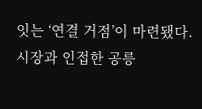잇는 ‘연결 거점’이 마련됐다. 시장과 인접한 공릉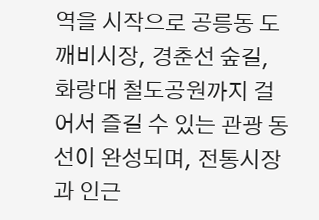역을 시작으로 공릉동 도깨비시장, 경춘선 숲길, 화랑대 철도공원까지 걸어서 즐길 수 있는 관광 동선이 완성되며, 전통시장과 인근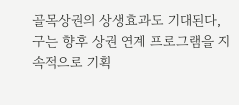골목상권의 상생효과도 기대된다, 구는 향후 상권 연계 프로그램을 지속적으로 기획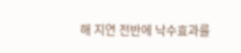해 지연 전반에 낙수효과를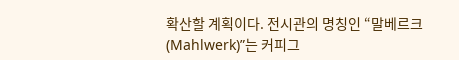확산할 계획이다. 전시관의 명칭인 “말베르크(Mahlwerk)”는 커피그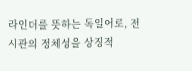라인더를 뜻하는 독일어로, 전시관의 정체성을 상징적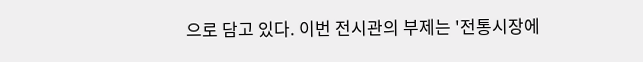으로 담고 있다. 이번 전시관의 부제는 '전통시장에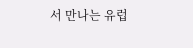서 만나는 유럽